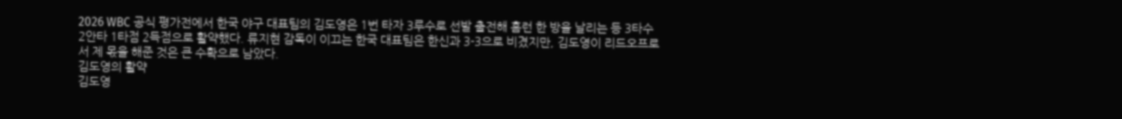2026 WBC 공식 평가전에서 한국 야구 대표팀의 김도영은 1번 타자 3루수로 선발 출전해 홈런 한 방을 날리는 등 3타수 2안타 1타점 2득점으로 활약했다. 류지현 감독이 이끄는 한국 대표팀은 한신과 3-3으로 비겼지만, 김도영이 리드오프로서 제 몫을 해준 것은 큰 수확으로 남았다.
김도영의 활약
김도영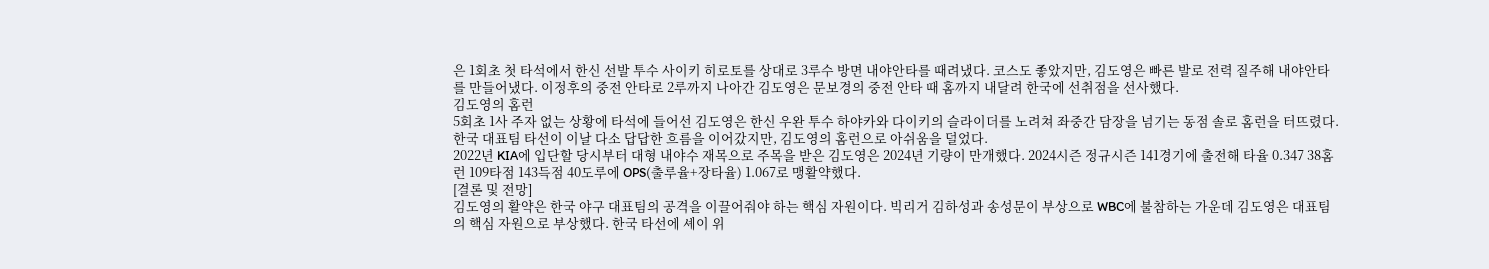은 1회초 첫 타석에서 한신 선발 투수 사이키 히로토를 상대로 3루수 방면 내야안타를 때려냈다. 코스도 좋았지만, 김도영은 빠른 발로 전력 질주해 내야안타를 만들어냈다. 이정후의 중전 안타로 2루까지 나아간 김도영은 문보경의 중전 안타 때 홈까지 내달려 한국에 선취점을 선사했다.
김도영의 홈런
5회초 1사 주자 없는 상황에 타석에 들어선 김도영은 한신 우완 투수 하야카와 다이키의 슬라이더를 노려쳐 좌중간 담장을 넘기는 동점 솔로 홈런을 터뜨렸다. 한국 대표팀 타선이 이날 다소 답답한 흐름을 이어갔지만, 김도영의 홈런으로 아쉬움을 덜었다.
2022년 KIA에 입단할 당시부터 대형 내야수 재목으로 주목을 받은 김도영은 2024년 기량이 만개했다. 2024시즌 정규시즌 141경기에 출전해 타율 0.347 38홈런 109타점 143득점 40도루에 OPS(출루율+장타율) 1.067로 맹활약했다.
[결론 및 전망]
김도영의 활약은 한국 야구 대표팀의 공격을 이끌어줘야 하는 핵심 자원이다. 빅리거 김하성과 송성문이 부상으로 WBC에 불참하는 가운데 김도영은 대표팀의 핵심 자원으로 부상했다. 한국 타선에 셰이 위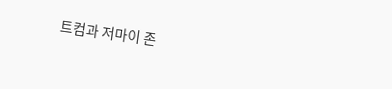트컴과 저마이 존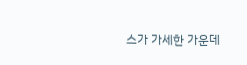스가 가세한 가운데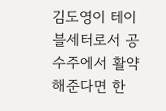김도영이 테이블세터로서 공수주에서 활약해준다면 한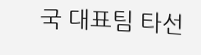국 대표팀 타선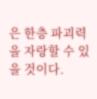은 한층 파괴력을 자랑할 수 있을 것이다.